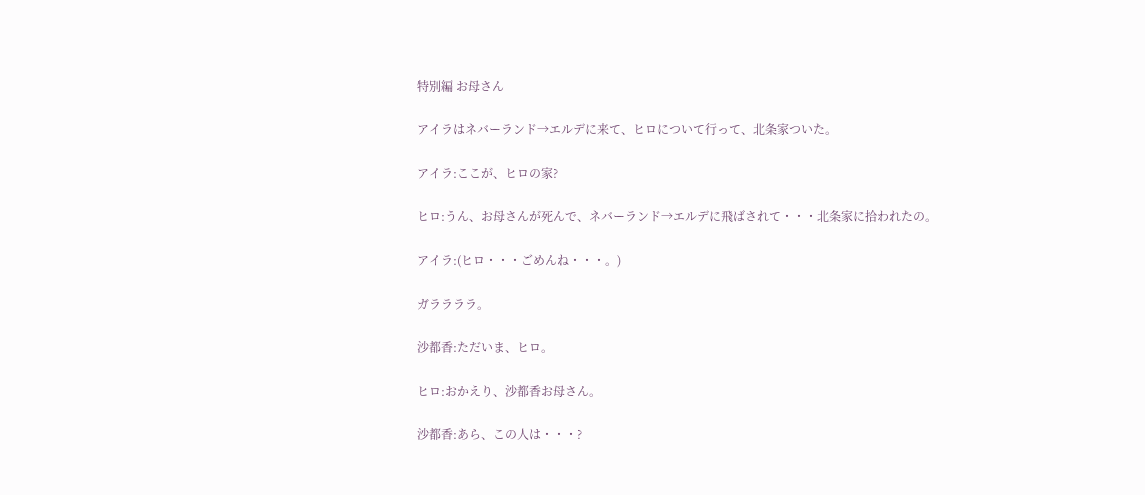特別編 お母さん

アイラはネバーランド→エルデに来て、ヒロについて行って、北条家ついた。

アイラ:ここが、ヒロの家?

ヒロ:うん、お母さんが死んで、ネバーランド→エルデに飛ばされて・・・北条家に拾われたの。

アイラ:(ヒロ・・・ごめんね・・・。)

ガララララ。

沙都香:ただいま、ヒロ。

ヒロ:おかえり、沙都香お母さん。

沙都香:あら、この人は・・・?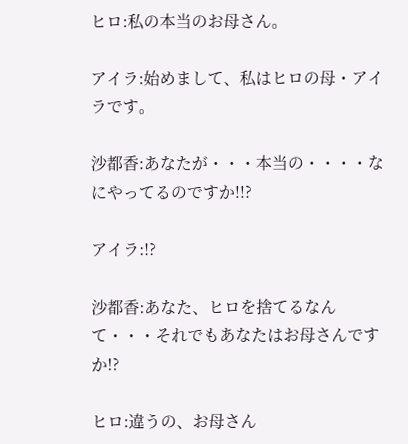ヒロ:私の本当のお母さん。

アイラ:始めまして、私はヒロの母・アイラです。

沙都香:あなたが・・・本当の・・・・なにやってるのですか!!?

アイラ:!?

沙都香:あなた、ヒロを捨てるなんて・・・それでもあなたはお母さんですか!?

ヒロ:違うの、お母さん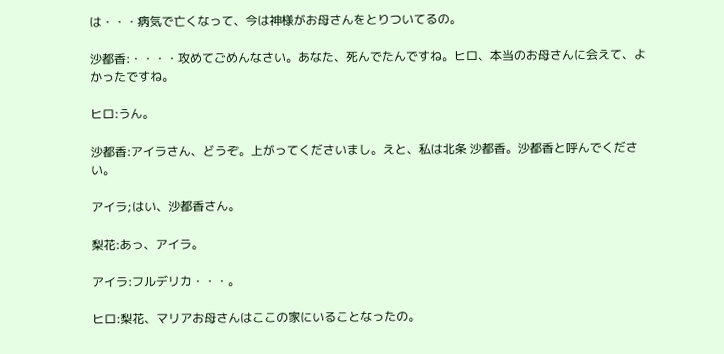は・・・病気で亡くなって、今は神様がお母さんをとりついてるの。

沙都香:・・・・攻めてごめんなさい。あなた、死んでたんですね。ヒロ、本当のお母さんに会えて、よかったですね。

ヒロ:うん。

沙都香:アイラさん、どうぞ。上がってくださいまし。えと、私は北条 沙都香。沙都香と呼んでください。

アイラ;はい、沙都香さん。

梨花:あっ、アイラ。

アイラ:フルデリカ・・・。

ヒロ:梨花、マリアお母さんはここの家にいることなったの。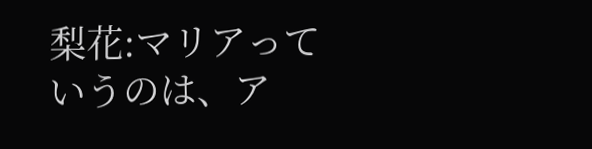梨花:マリアっていうのは、ア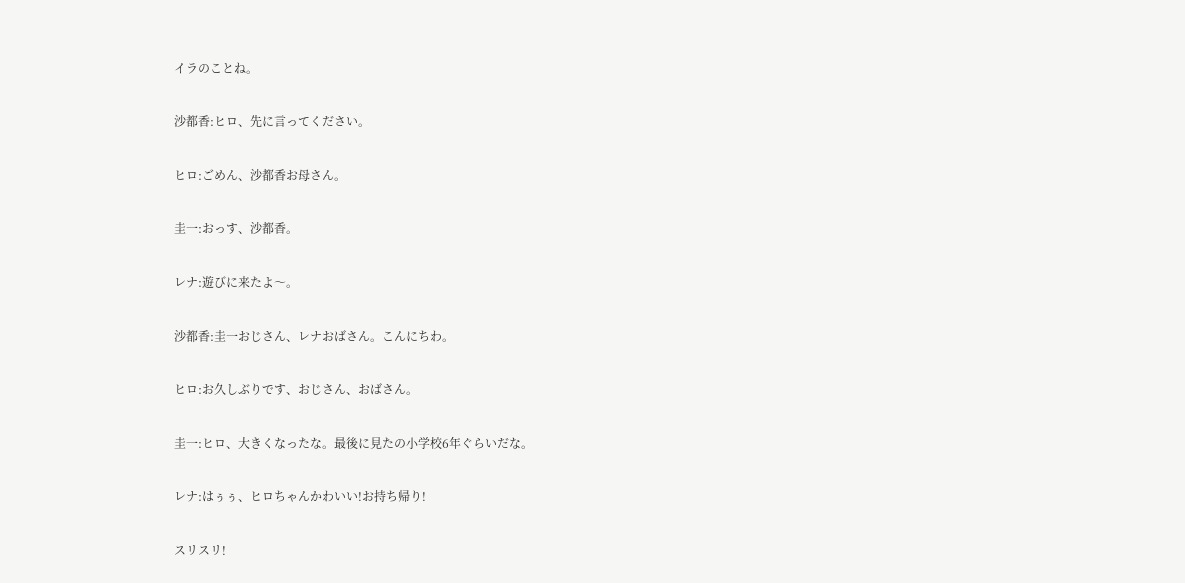イラのことね。

沙都香:ヒロ、先に言ってください。

ヒロ:ごめん、沙都香お母さん。

圭一:おっす、沙都香。

レナ:遊びに来たよ〜。

沙都香:圭一おじさん、レナおばさん。こんにちわ。

ヒロ:お久しぶりです、おじさん、おばさん。

圭一:ヒロ、大きくなったな。最後に見たの小学校6年ぐらいだな。

レナ:はぅぅ、ヒロちゃんかわいい!お持ち帰り!

スリスリ!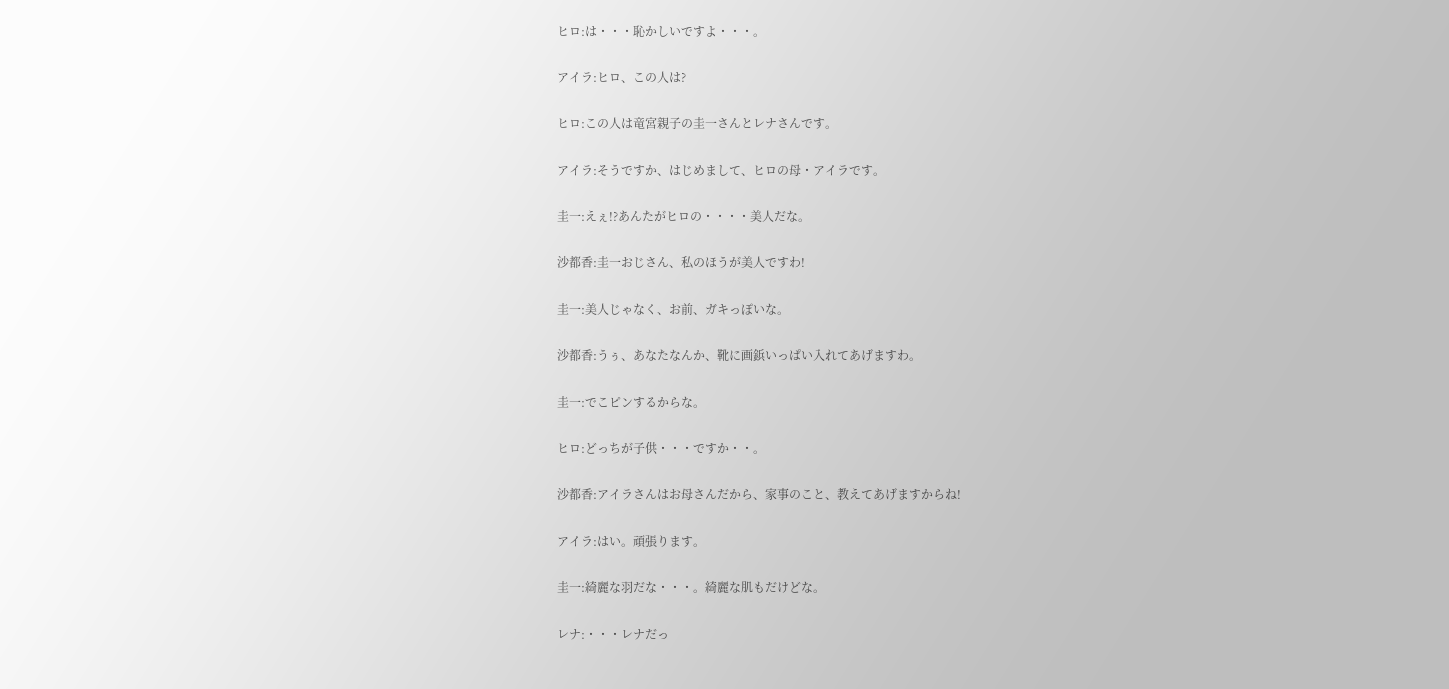ヒロ:は・・・恥かしいですよ・・・。

アイラ:ヒロ、この人は?

ヒロ:この人は竜宮親子の圭一さんとレナさんです。

アイラ:そうですか、はじめまして、ヒロの母・アイラです。

圭一:えぇ!?あんたがヒロの・・・・美人だな。

沙都香:圭一おじさん、私のほうが美人ですわ!

圭一:美人じゃなく、お前、ガキっぽいな。

沙都香:うぅ、あなたなんか、靴に画鋲いっぱい入れてあげますわ。

圭一:でこピンするからな。

ヒロ:どっちが子供・・・ですか・・。

沙都香:アイラさんはお母さんだから、家事のこと、教えてあげますからね!

アイラ:はい。頑張ります。

圭一:綺麗な羽だな・・・。綺麗な肌もだけどな。

レナ:・・・レナだっ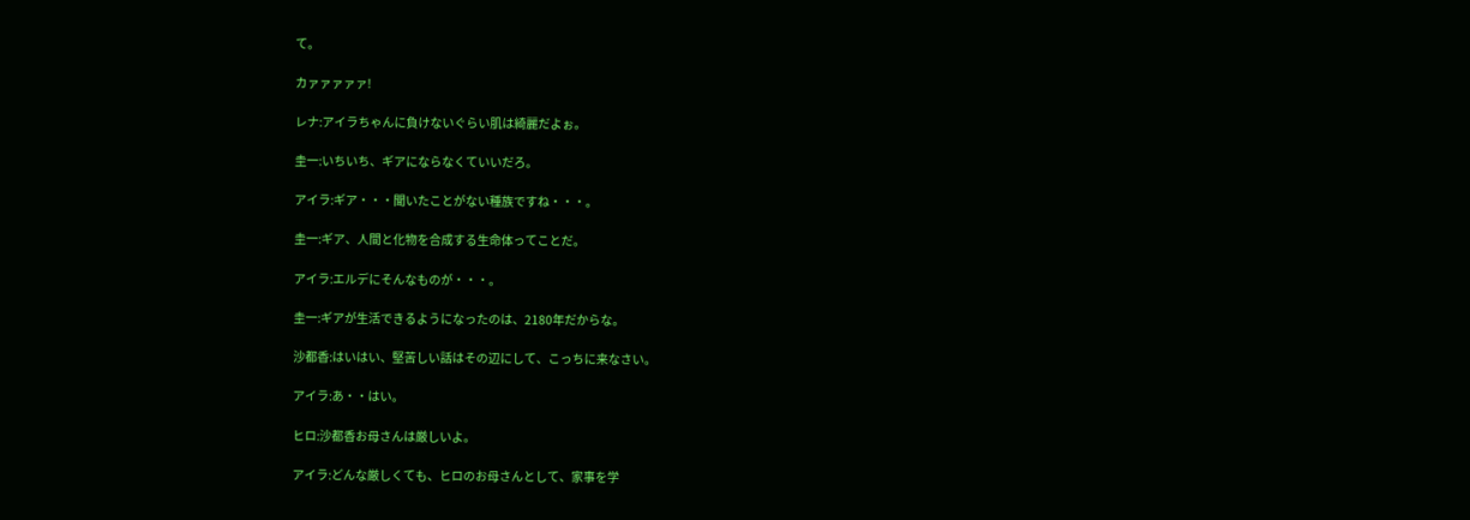て。

カァァァァァ!

レナ:アイラちゃんに負けないぐらい肌は綺麗だよぉ。

圭一:いちいち、ギアにならなくていいだろ。

アイラ:ギア・・・聞いたことがない種族ですね・・・。

圭一:ギア、人間と化物を合成する生命体ってことだ。

アイラ:エルデにそんなものが・・・。

圭一:ギアが生活できるようになったのは、2180年だからな。

沙都香:はいはい、堅苦しい話はその辺にして、こっちに来なさい。

アイラ:あ・・はい。

ヒロ:沙都香お母さんは厳しいよ。

アイラ:どんな厳しくても、ヒロのお母さんとして、家事を学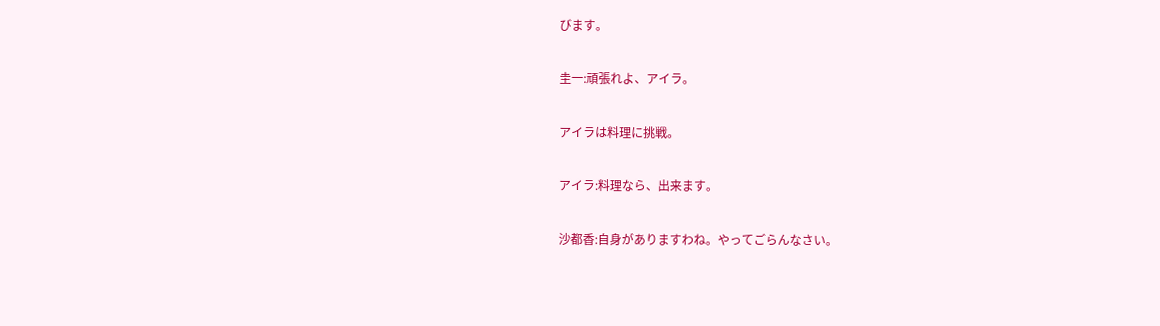びます。

圭一:頑張れよ、アイラ。

アイラは料理に挑戦。

アイラ:料理なら、出来ます。

沙都香:自身がありますわね。やってごらんなさい。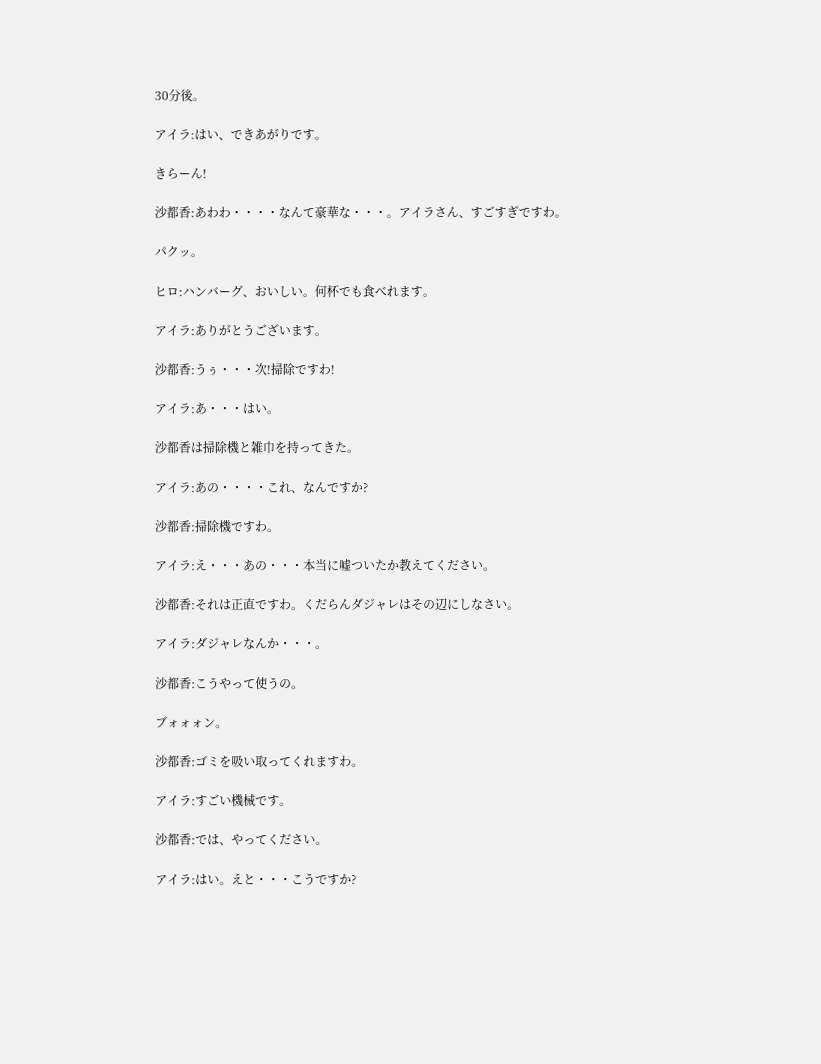30分後。

アイラ:はい、できあがりです。

きらーん!

沙都香:あわわ・・・・なんて豪華な・・・。アイラさん、すごすぎですわ。

パクッ。

ヒロ:ハンバーグ、おいしい。何杯でも食べれます。

アイラ:ありがとうございます。

沙都香:うぅ・・・次!掃除ですわ!

アイラ:あ・・・はい。

沙都香は掃除機と雑巾を持ってきた。

アイラ:あの・・・・これ、なんですか?

沙都香:掃除機ですわ。

アイラ:え・・・あの・・・本当に嘘ついたか教えてください。

沙都香:それは正直ですわ。くだらんダジャレはその辺にしなさい。

アイラ:ダジャレなんか・・・。

沙都香:こうやって使うの。

ブォォォン。

沙都香:ゴミを吸い取ってくれますわ。

アイラ:すごい機械です。

沙都香:では、やってください。

アイラ:はい。えと・・・こうですか?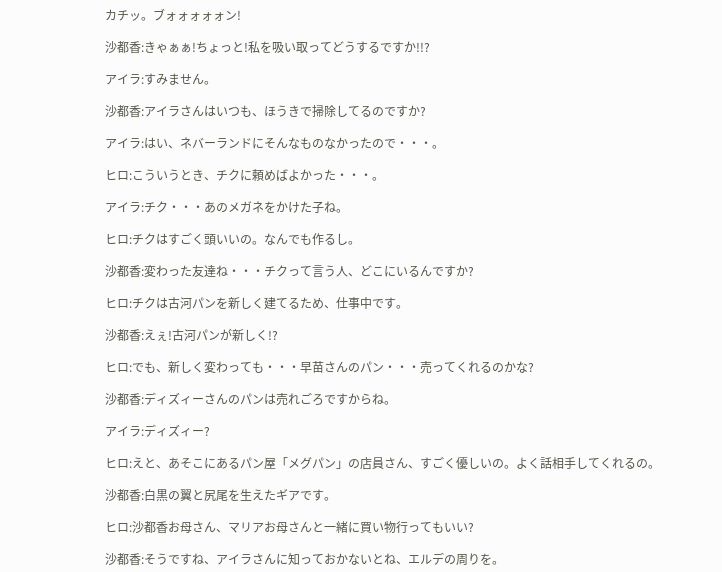カチッ。ブォォォォォン!

沙都香:きゃぁぁ!ちょっと!私を吸い取ってどうするですか!!?

アイラ:すみません。

沙都香:アイラさんはいつも、ほうきで掃除してるのですか?

アイラ:はい、ネバーランドにそんなものなかったので・・・。

ヒロ:こういうとき、チクに頼めばよかった・・・。

アイラ:チク・・・あのメガネをかけた子ね。

ヒロ:チクはすごく頭いいの。なんでも作るし。

沙都香:変わった友達ね・・・チクって言う人、どこにいるんですか?

ヒロ:チクは古河パンを新しく建てるため、仕事中です。

沙都香:えぇ!古河パンが新しく!?

ヒロ:でも、新しく変わっても・・・早苗さんのパン・・・売ってくれるのかな?

沙都香:ディズィーさんのパンは売れごろですからね。

アイラ:ディズィー?

ヒロ:えと、あそこにあるパン屋「メグパン」の店員さん、すごく優しいの。よく話相手してくれるの。

沙都香:白黒の翼と尻尾を生えたギアです。

ヒロ:沙都香お母さん、マリアお母さんと一緒に買い物行ってもいい?

沙都香:そうですね、アイラさんに知っておかないとね、エルデの周りを。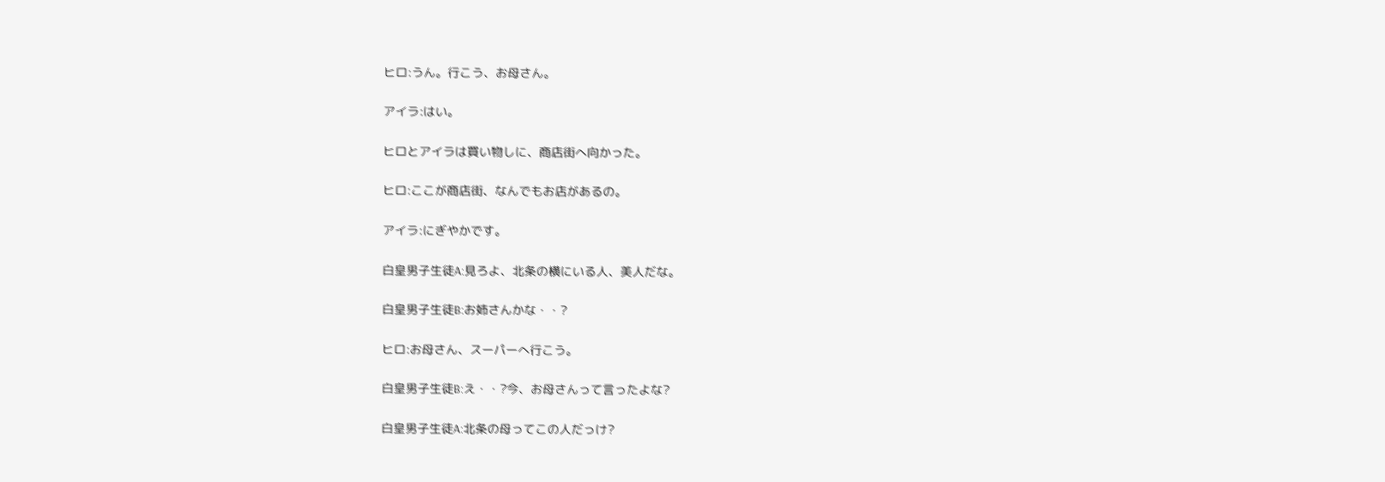ヒロ:うん。行こう、お母さん。

アイラ:はい。

ヒロとアイラは買い物しに、商店街へ向かった。

ヒロ:ここが商店街、なんでもお店があるの。

アイラ:にぎやかです。

白皇男子生徒A:見ろよ、北条の横にいる人、美人だな。

白皇男子生徒B:お姉さんかな・・?

ヒロ:お母さん、スーパーへ行こう。

白皇男子生徒B:え・・?今、お母さんって言ったよな?

白皇男子生徒A:北条の母ってこの人だっけ?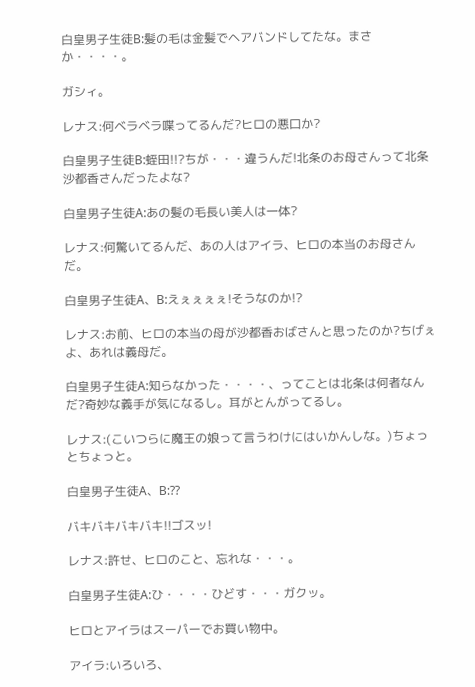白皇男子生徒B:髪の毛は金髪でヘアバンドしてたな。まさか・・・・。

ガシィ。

レナス:何ベラベラ喋ってるんだ?ヒロの悪口か?

白皇男子生徒B:蛭田!!?ちが・・・違うんだ!北条のお母さんって北条 沙都香さんだったよな?

白皇男子生徒A:あの髪の毛長い美人は一体?

レナス:何驚いてるんだ、あの人はアイラ、ヒロの本当のお母さんだ。

白皇男子生徒A、B:えぇぇぇぇ!そうなのか!?

レナス:お前、ヒロの本当の母が沙都香おばさんと思ったのか?ちげぇよ、あれは義母だ。

白皇男子生徒A:知らなかった・・・・、ってことは北条は何者なんだ?奇妙な義手が気になるし。耳がとんがってるし。

レナス:(こいつらに魔王の娘って言うわけにはいかんしな。)ちょっとちょっと。

白皇男子生徒A、B:??

バキバキバキバキ!!ゴスッ!

レナス:許せ、ヒロのこと、忘れな・・・。

白皇男子生徒A:ひ・・・・ひどす・・・ガクッ。

ヒロとアイラはスーパーでお買い物中。

アイラ:いろいろ、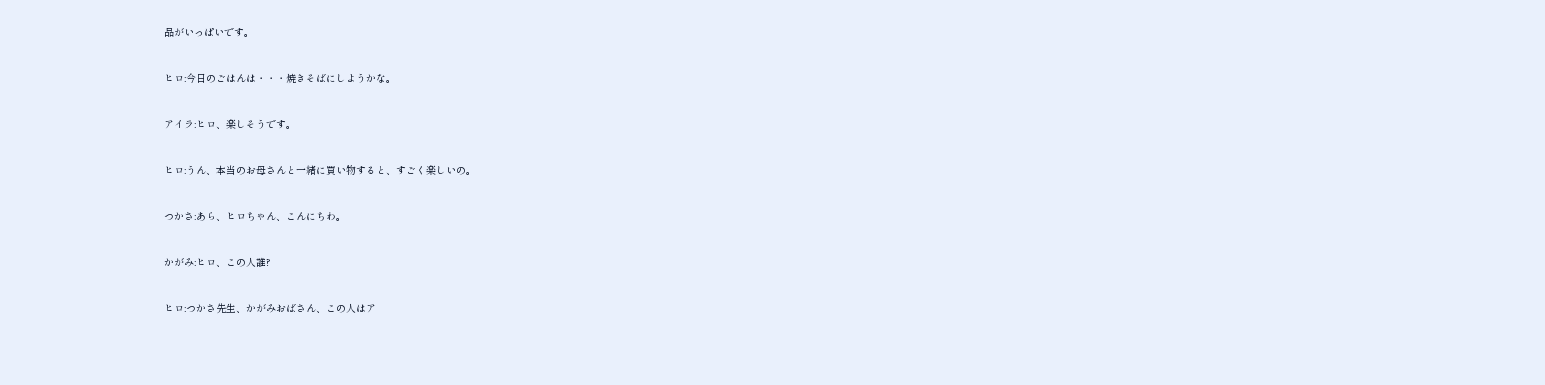品がいっぱいです。

ヒロ:今日のごはんは・・・焼きそばにしようかな。

アイラ:ヒロ、楽しそうです。

ヒロ:うん、本当のお母さんと一緒に買い物すると、すごく楽しいの。

つかさ:あら、ヒロちゃん、こんにちわ。

かがみ:ヒロ、この人誰?

ヒロ:つかさ先生、かがみおばさん、この人はア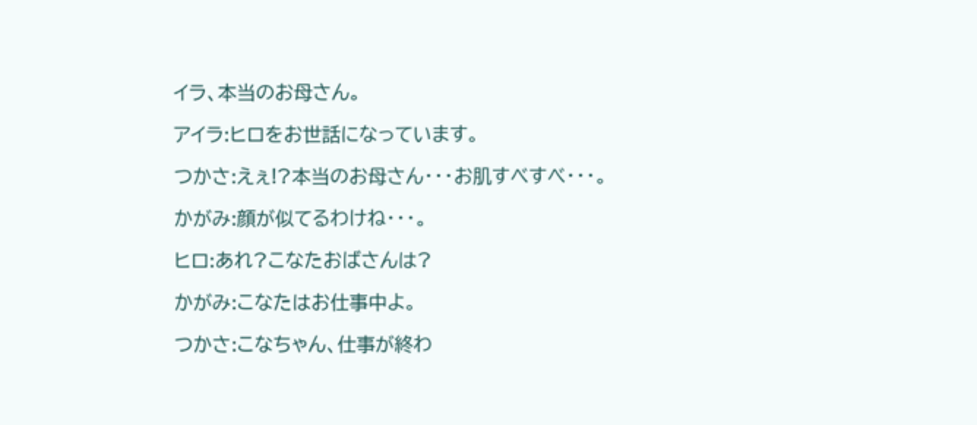イラ、本当のお母さん。

アイラ:ヒロをお世話になっています。

つかさ:えぇ!?本当のお母さん・・・お肌すべすべ・・・。

かがみ:顔が似てるわけね・・・。

ヒロ:あれ?こなたおばさんは?

かがみ:こなたはお仕事中よ。

つかさ:こなちゃん、仕事が終わ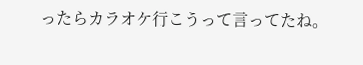ったらカラオケ行こうって言ってたね。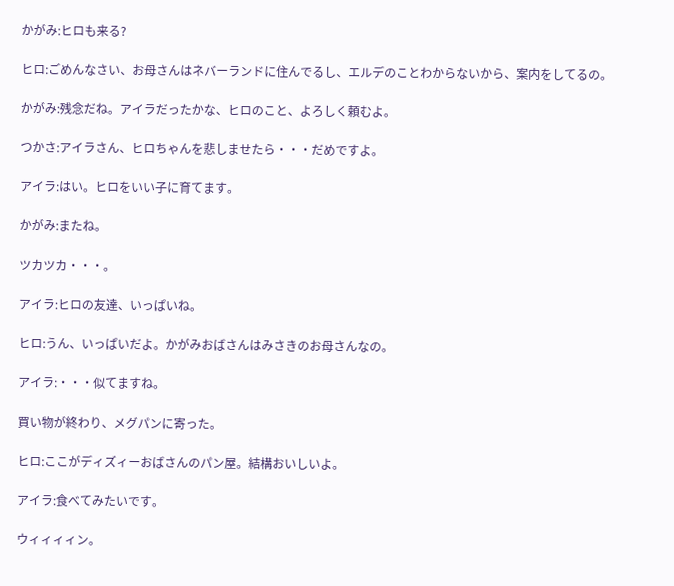かがみ:ヒロも来る?

ヒロ:ごめんなさい、お母さんはネバーランドに住んでるし、エルデのことわからないから、案内をしてるの。

かがみ:残念だね。アイラだったかな、ヒロのこと、よろしく頼むよ。

つかさ:アイラさん、ヒロちゃんを悲しませたら・・・だめですよ。

アイラ:はい。ヒロをいい子に育てます。

かがみ:またね。

ツカツカ・・・。

アイラ:ヒロの友達、いっぱいね。

ヒロ:うん、いっぱいだよ。かがみおばさんはみさきのお母さんなの。

アイラ:・・・似てますね。

買い物が終わり、メグパンに寄った。

ヒロ:ここがディズィーおばさんのパン屋。結構おいしいよ。

アイラ:食べてみたいです。

ウィィィィン。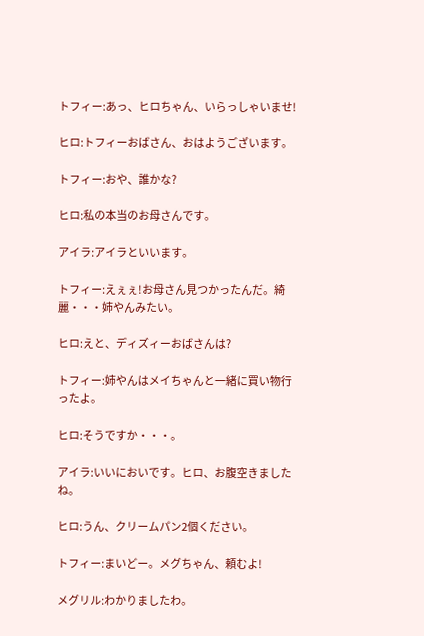トフィー:あっ、ヒロちゃん、いらっしゃいませ!

ヒロ:トフィーおばさん、おはようございます。

トフィー:おや、誰かな?

ヒロ:私の本当のお母さんです。

アイラ:アイラといいます。

トフィー:えぇぇ!お母さん見つかったんだ。綺麗・・・姉やんみたい。

ヒロ:えと、ディズィーおばさんは?

トフィー:姉やんはメイちゃんと一緒に買い物行ったよ。

ヒロ:そうですか・・・。

アイラ:いいにおいです。ヒロ、お腹空きましたね。

ヒロ:うん、クリームパン2個ください。

トフィー:まいどー。メグちゃん、頼むよ!

メグリル:わかりましたわ。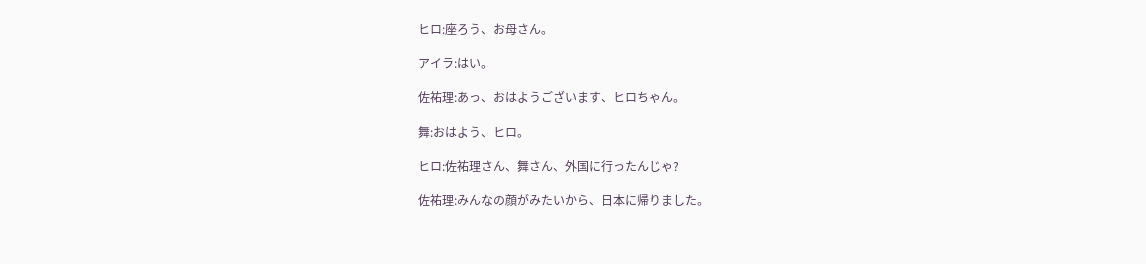ヒロ:座ろう、お母さん。

アイラ:はい。

佐祐理:あっ、おはようございます、ヒロちゃん。

舞:おはよう、ヒロ。

ヒロ:佐祐理さん、舞さん、外国に行ったんじゃ?

佐祐理:みんなの顔がみたいから、日本に帰りました。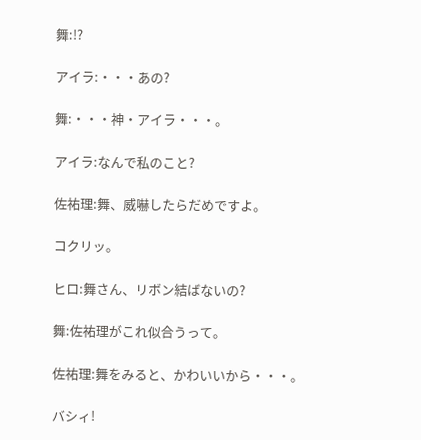舞:!?

アイラ:・・・あの?

舞:・・・神・アイラ・・・。

アイラ:なんで私のこと?

佐祐理:舞、威嚇したらだめですよ。

コクリッ。

ヒロ:舞さん、リボン結ばないの?

舞:佐祐理がこれ似合うって。

佐祐理:舞をみると、かわいいから・・・。

バシィ!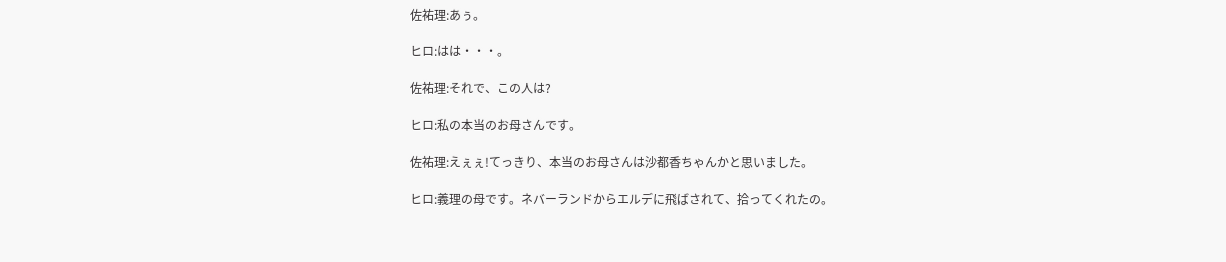佐祐理:あぅ。

ヒロ:はは・・・。

佐祐理:それで、この人は?

ヒロ:私の本当のお母さんです。

佐祐理:えぇぇ!てっきり、本当のお母さんは沙都香ちゃんかと思いました。

ヒロ:義理の母です。ネバーランドからエルデに飛ばされて、拾ってくれたの。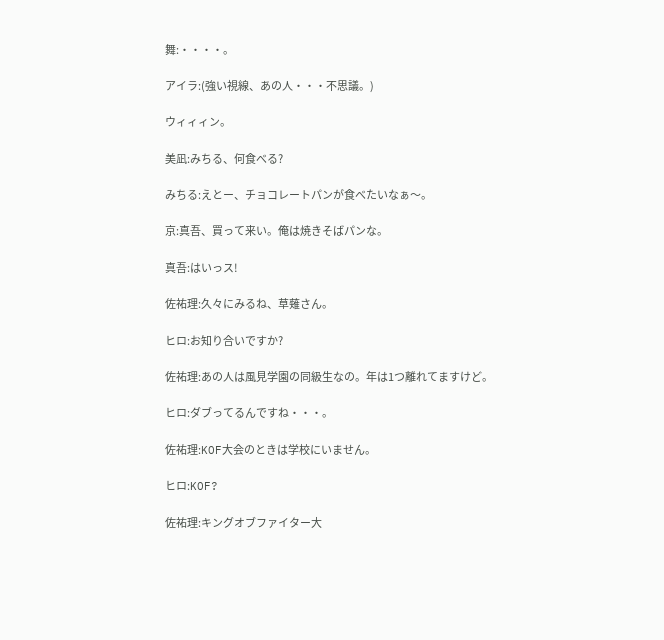舞:・・・・。

アイラ:(強い視線、あの人・・・不思議。)

ウィィィン。

美凪:みちる、何食べる?

みちる:えとー、チョコレートパンが食べたいなぁ〜。

京:真吾、買って来い。俺は焼きそばパンな。

真吾:はいっス!

佐祐理:久々にみるね、草薙さん。

ヒロ:お知り合いですか?

佐祐理:あの人は風見学園の同級生なの。年は1つ離れてますけど。

ヒロ:ダブってるんですね・・・。

佐祐理:KOF大会のときは学校にいません。

ヒロ:KOF?

佐祐理:キングオブファイター大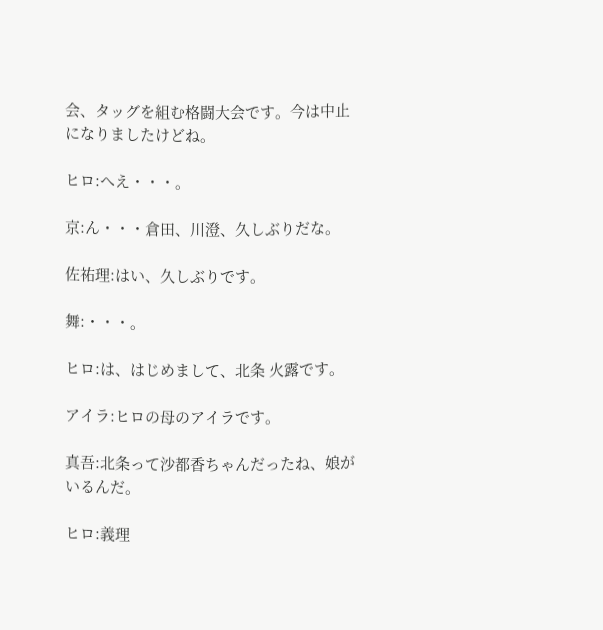会、タッグを組む格闘大会です。今は中止になりましたけどね。

ヒロ:へえ・・・。

京:ん・・・倉田、川澄、久しぶりだな。

佐祐理:はい、久しぶりです。

舞:・・・。

ヒロ:は、はじめまして、北条 火露です。

アイラ:ヒロの母のアイラです。

真吾:北条って沙都香ちゃんだったね、娘がいるんだ。

ヒロ:義理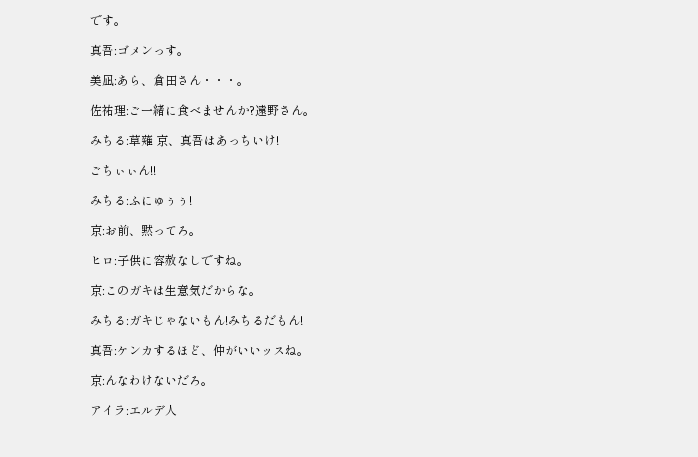です。

真吾:ゴメンっす。

美凪:あら、倉田さん・・・。

佐祐理:ご一緒に食べませんか?遠野さん。

みちる:草薙 京、真吾はあっちいけ!

ごちぃぃん!!

みちる:ふにゅぅぅ!

京:お前、黙ってろ。

ヒロ:子供に容赦なしですね。

京:このガキは生意気だからな。

みちる:ガキじゃないもん!みちるだもん!

真吾:ケンカするほど、仲がいいッスね。

京:んなわけないだろ。

アイラ:エルデ人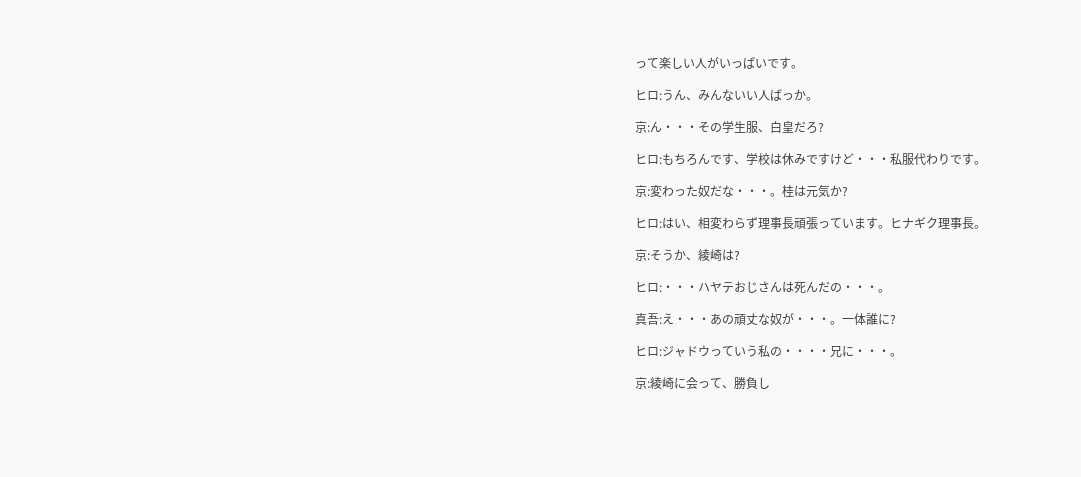って楽しい人がいっぱいです。

ヒロ:うん、みんないい人ばっか。

京:ん・・・その学生服、白皇だろ?

ヒロ:もちろんです、学校は休みですけど・・・私服代わりです。

京:変わった奴だな・・・。桂は元気か?

ヒロ:はい、相変わらず理事長頑張っています。ヒナギク理事長。

京:そうか、綾崎は?

ヒロ:・・・ハヤテおじさんは死んだの・・・。

真吾:え・・・あの頑丈な奴が・・・。一体誰に?

ヒロ:ジャドウっていう私の・・・・兄に・・・。

京:綾崎に会って、勝負し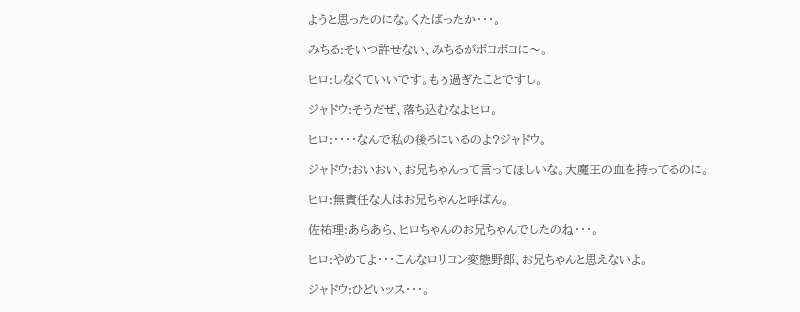ようと思ったのにな。くたばったか・・・。

みちる:そいつ許せない、みちるがボコボコに〜。

ヒロ:しなくていいです。もぅ過ぎたことですし。

ジャドウ:そうだぜ、落ち込むなよヒロ。

ヒロ:・・・・なんで私の後ろにいるのよ?ジャドウ。

ジャドウ:おいおい、お兄ちゃんって言ってほしいな。大魔王の血を持ってるのに。

ヒロ:無責任な人はお兄ちゃんと呼ばん。

佐祐理:あらあら、ヒロちゃんのお兄ちゃんでしたのね・・・。

ヒロ:やめてよ・・・こんなロリコン変態野郎、お兄ちゃんと思えないよ。

ジャドウ:ひどいッス・・・。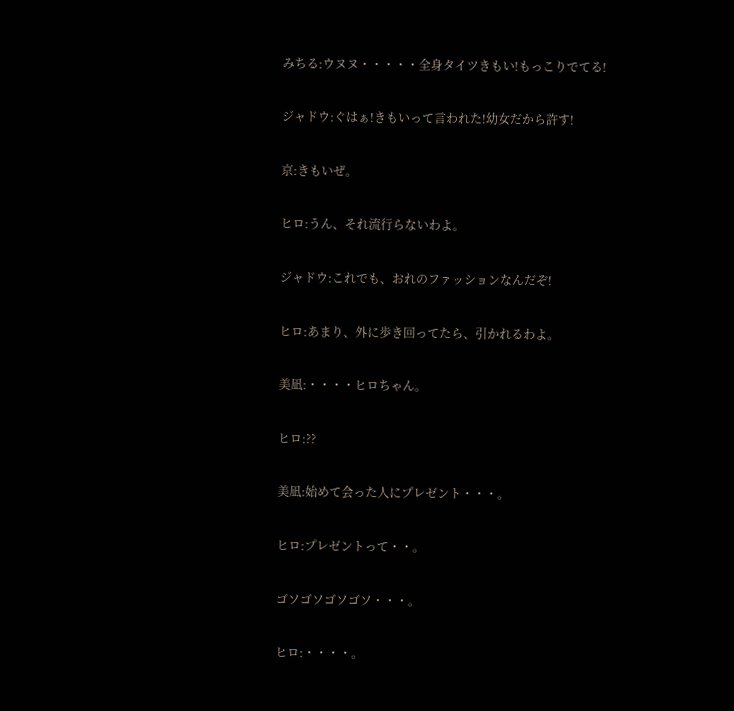みちる:ウヌヌ・・・・・全身タイツきもい!もっこりでてる!

ジャドウ:ぐはぁ!きもいって言われた!幼女だから許す!

京:きもいぜ。

ヒロ:うん、それ流行らないわよ。

ジャドウ:これでも、おれのファッションなんだぞ!

ヒロ:あまり、外に歩き回ってたら、引かれるわよ。

美凪:・・・・ヒロちゃん。

ヒロ:??

美凪:始めて会った人にプレゼント・・・。

ヒロ:プレゼントって・・。

ゴソゴソゴソゴソ・・・。

ヒロ:・・・・。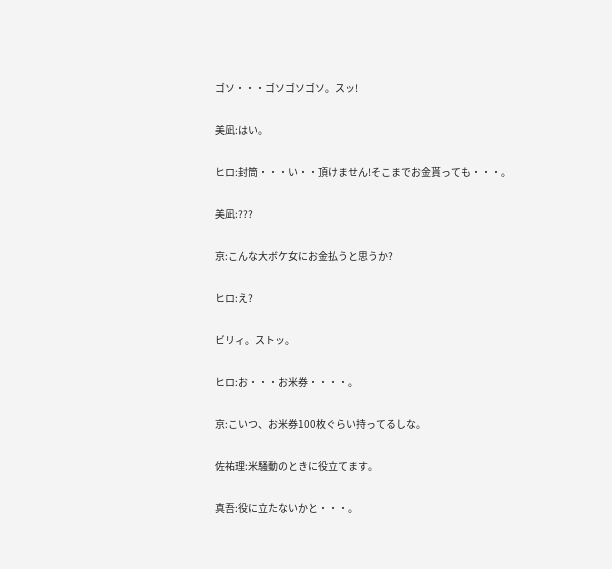ゴソ・・・ゴソゴソゴソ。スッ!

美凪:はい。

ヒロ:封筒・・・い・・頂けません!そこまでお金貰っても・・・。

美凪:???

京:こんな大ボケ女にお金払うと思うか?

ヒロ:え?

ビリィ。ストッ。

ヒロ:お・・・お米券・・・・。

京:こいつ、お米券100枚ぐらい持ってるしな。

佐祐理:米騒動のときに役立てます。

真吾:役に立たないかと・・・。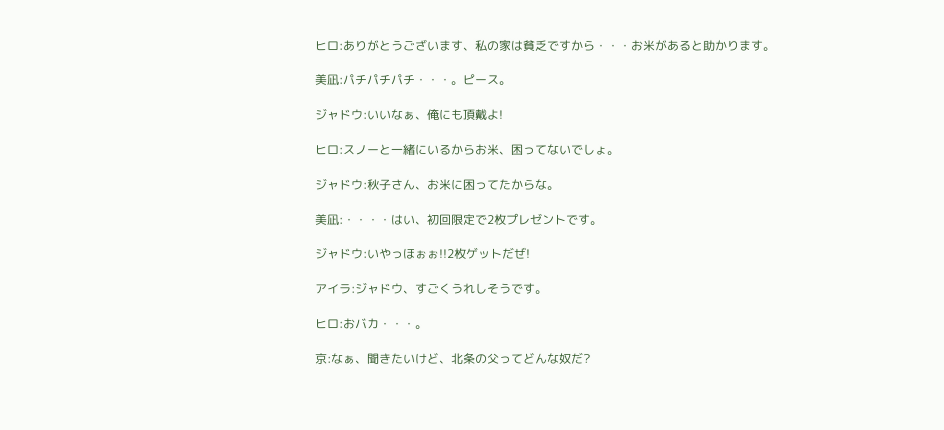ヒロ:ありがとうございます、私の家は貧乏ですから・・・お米があると助かります。

美凪:パチパチパチ・・・。ピース。

ジャドウ:いいなぁ、俺にも頂戴よ!

ヒロ:スノーと一緒にいるからお米、困ってないでしょ。

ジャドウ:秋子さん、お米に困ってたからな。

美凪:・・・・はい、初回限定で2枚プレゼントです。

ジャドウ:いやっほぉぉ!!2枚ゲットだぜ!

アイラ:ジャドウ、すごくうれしそうです。

ヒロ:おバカ・・・。

京:なぁ、聞きたいけど、北条の父ってどんな奴だ?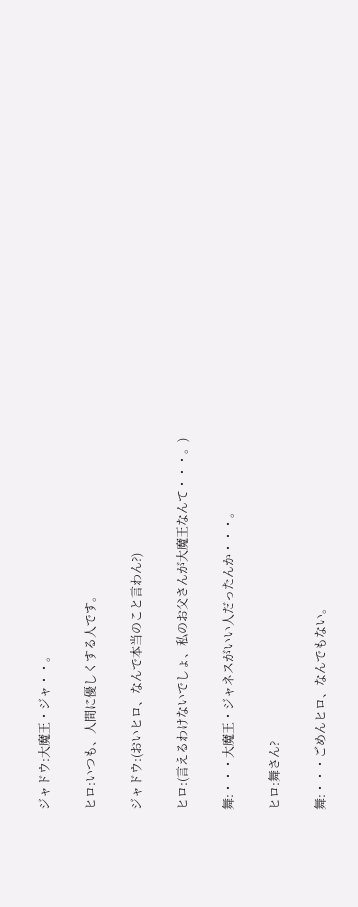ジャドウ:大魔王・ジャ・・。

ヒロ:いつも、人間に優しくする人です。

ジャドウ:(おいヒロ、なんで本当のこと言わん?)

ヒロ:(言えるわけないでしょ、私のお父さんが大魔王なんて・・・。)

舞:・・・大魔王・ジャネスがいい人だったんか・・・。

ヒロ:舞さん?

舞:・・・ごめんヒロ、なんでもない。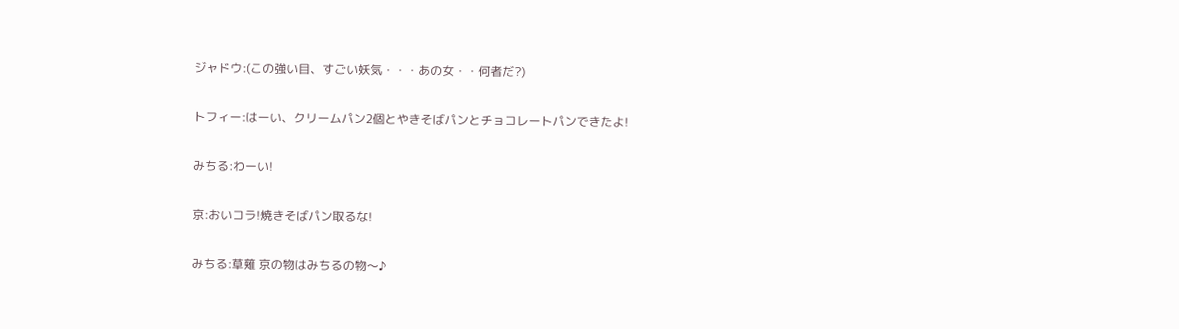ジャドウ:(この強い目、すごい妖気・・・あの女・・何者だ?)

トフィー:はーい、クリームパン2個とやきそばパンとチョコレートパンできたよ!

みちる:わーい!

京:おいコラ!焼きそばパン取るな!

みちる:草薙 京の物はみちるの物〜♪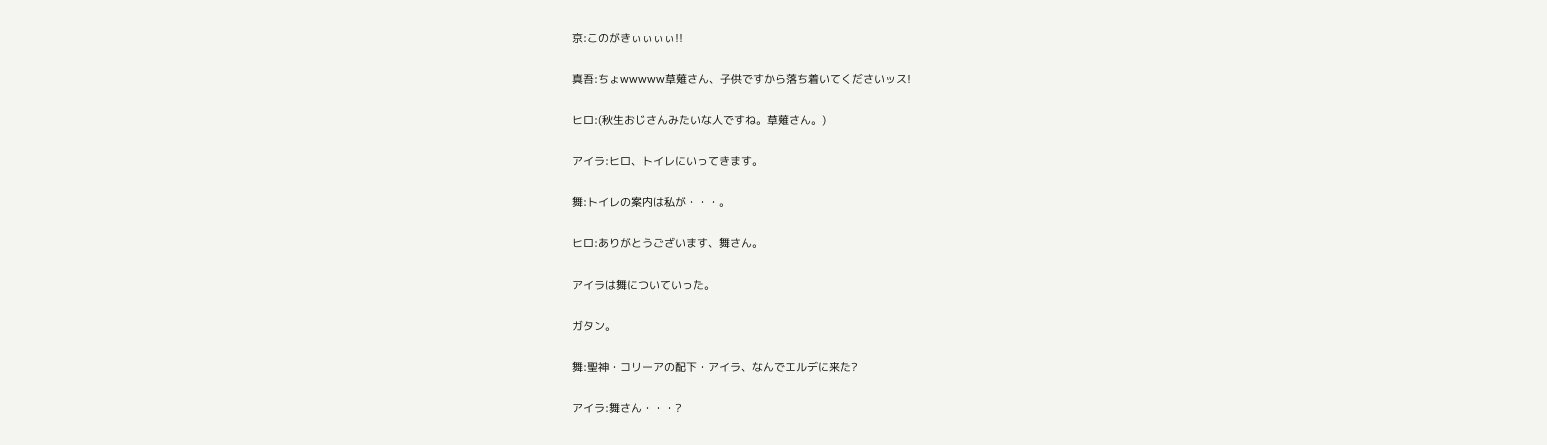京:このがきぃぃぃぃ!!

真吾:ちょwwwww草薙さん、子供ですから落ち着いてくださいッス!

ヒロ:(秋生おじさんみたいな人ですね。草薙さん。)

アイラ:ヒロ、トイレにいってきます。

舞:トイレの案内は私が・・・。

ヒロ:ありがとうございます、舞さん。

アイラは舞についていった。

ガタン。

舞:聖神・コリーアの配下・アイラ、なんでエルデに来た?

アイラ:舞さん・・・?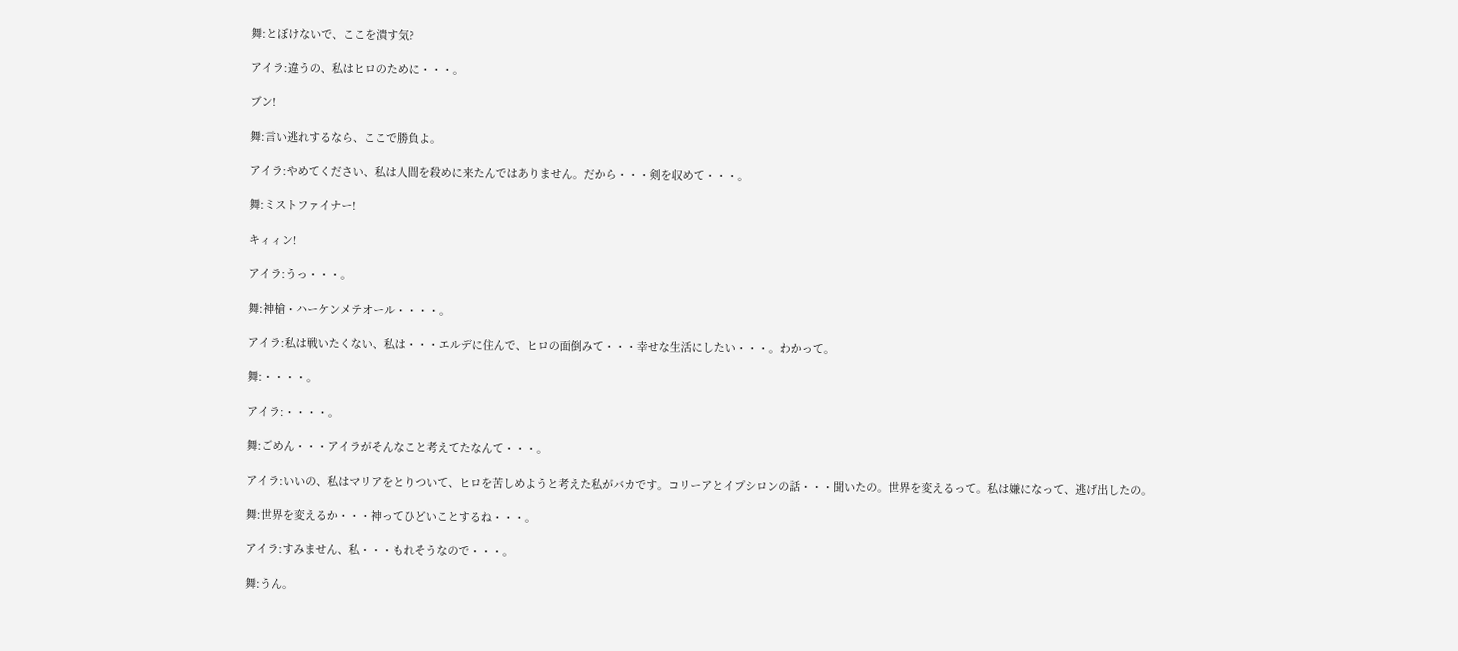舞:とぼけないで、ここを潰す気?

アイラ:違うの、私はヒロのために・・・。

ブン!

舞:言い逃れするなら、ここで勝負よ。

アイラ:やめてください、私は人間を殺めに来たんではありません。だから・・・剣を収めて・・・。

舞:ミストファイナー!

キィィン!

アイラ:うっ・・・。

舞:神槍・ハーケンメテオール・・・・。

アイラ:私は戦いたくない、私は・・・エルデに住んで、ヒロの面倒みて・・・幸せな生活にしたい・・・。わかって。

舞:・・・・。

アイラ:・・・・。

舞:ごめん・・・アイラがそんなこと考えてたなんて・・・。

アイラ:いいの、私はマリアをとりついて、ヒロを苦しめようと考えた私がバカです。コリーアとイプシロンの話・・・聞いたの。世界を変えるって。私は嫌になって、逃げ出したの。

舞:世界を変えるか・・・神ってひどいことするね・・・。

アイラ:すみません、私・・・もれそうなので・・・。

舞:うん。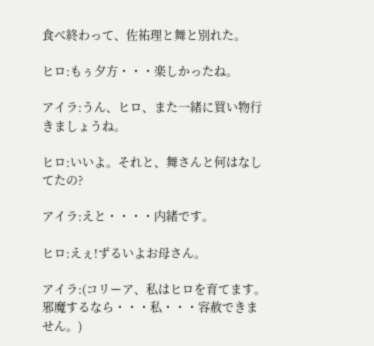食べ終わって、佐祐理と舞と別れた。

ヒロ:もぅ夕方・・・楽しかったね。

アイラ:うん、ヒロ、また一緒に買い物行きましょうね。

ヒロ:いいよ。それと、舞さんと何はなしてたの?

アイラ:えと・・・・内緒です。

ヒロ:えぇ!ずるいよお母さん。

アイラ:(コリーア、私はヒロを育てます。邪魔するなら・・・私・・・容赦できません。)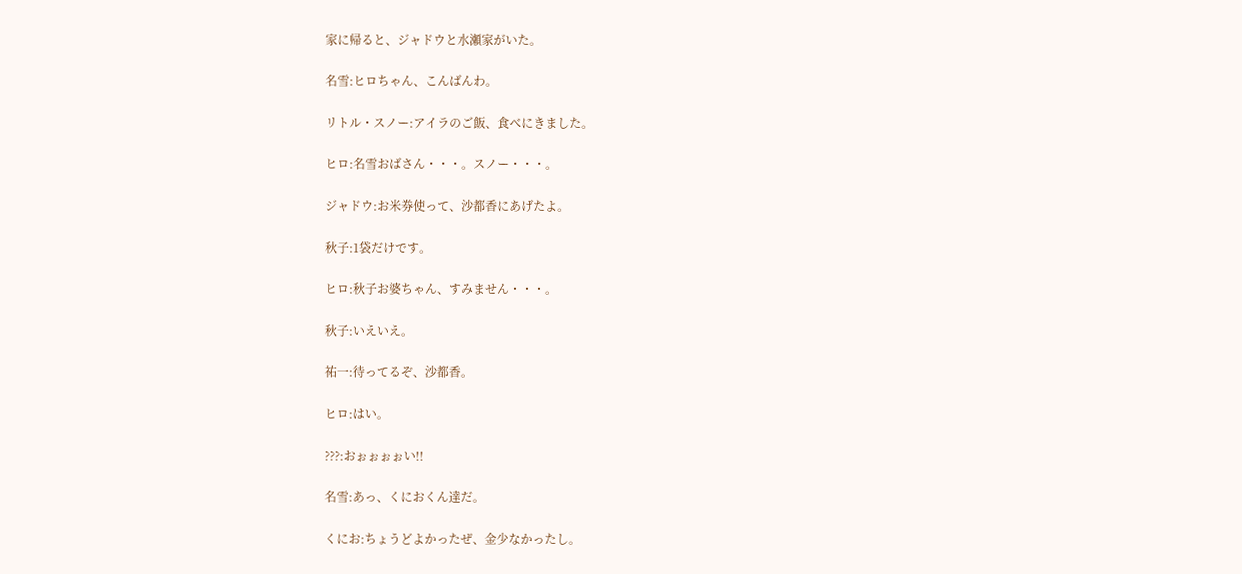家に帰ると、ジャドウと水瀬家がいた。

名雪:ヒロちゃん、こんばんわ。

リトル・スノー:アイラのご飯、食べにきました。

ヒロ:名雪おばさん・・・。スノー・・・。

ジャドウ:お米券使って、沙都香にあげたよ。

秋子:1袋だけです。

ヒロ:秋子お婆ちゃん、すみません・・・。

秋子:いえいえ。

祐一:待ってるぞ、沙都香。

ヒロ:はい。

???:おぉぉぉぉい!!

名雪:あっ、くにおくん達だ。

くにお:ちょうどよかったぜ、金少なかったし。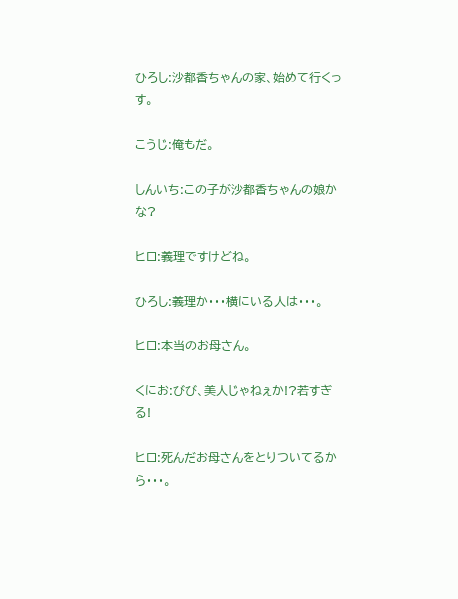ひろし:沙都香ちゃんの家、始めて行くっす。

こうじ:俺もだ。

しんいち:この子が沙都香ちゃんの娘かな?

ヒロ:義理ですけどね。

ひろし:義理か・・・横にいる人は・・・。

ヒロ:本当のお母さん。

くにお:びび、美人じゃねぇか!?若すぎる!

ヒロ:死んだお母さんをとりついてるから・・・。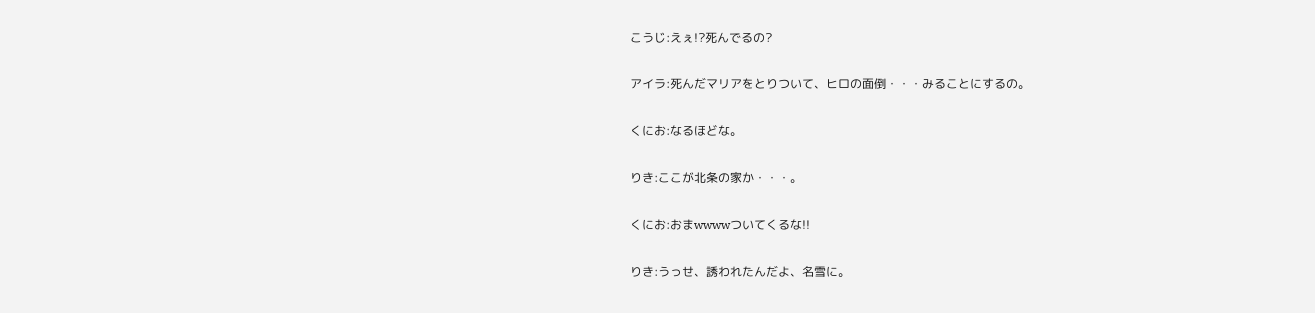こうじ:えぇ!?死んでるの?

アイラ:死んだマリアをとりついて、ヒロの面倒・・・みることにするの。

くにお:なるほどな。

りき:ここが北条の家か・・・。

くにお:おまwwwwついてくるな!!

りき:うっせ、誘われたんだよ、名雪に。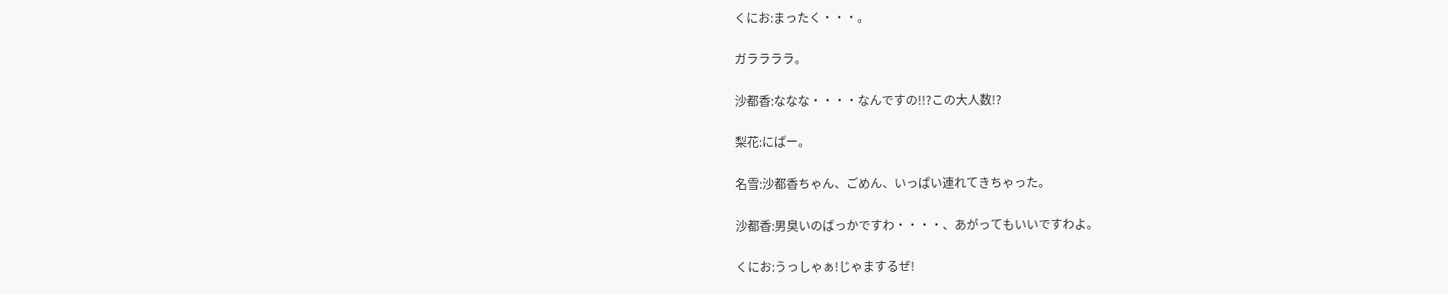くにお:まったく・・・。

ガララララ。

沙都香:ななな・・・・なんですの!!?この大人数!?

梨花:にぱー。

名雪:沙都香ちゃん、ごめん、いっぱい連れてきちゃった。

沙都香:男臭いのばっかですわ・・・・、あがってもいいですわよ。

くにお:うっしゃぁ!じゃまするぜ!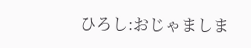ひろし:おじゃましま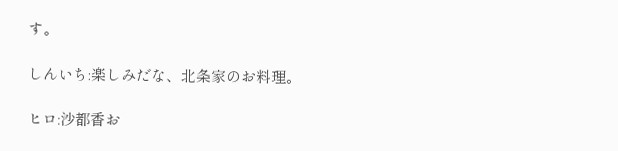す。

しんいち:楽しみだな、北条家のお料理。

ヒロ:沙都香お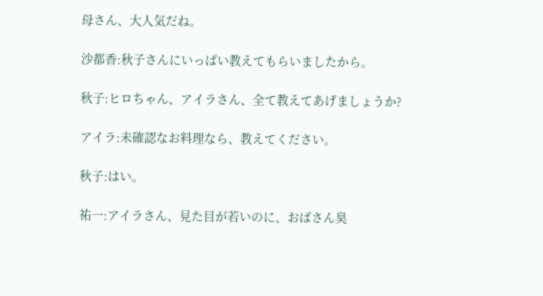母さん、大人気だね。

沙都香:秋子さんにいっぱい教えてもらいましたから。

秋子:ヒロちゃん、アイラさん、全て教えてあげましょうか?

アイラ:未確認なお料理なら、教えてください。

秋子:はい。

祐一:アイラさん、見た目が若いのに、おばさん臭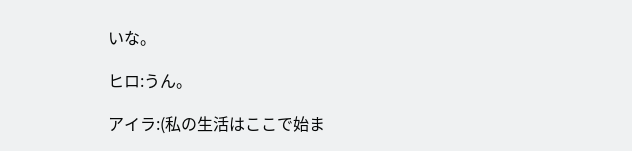いな。

ヒロ:うん。

アイラ:(私の生活はここで始ま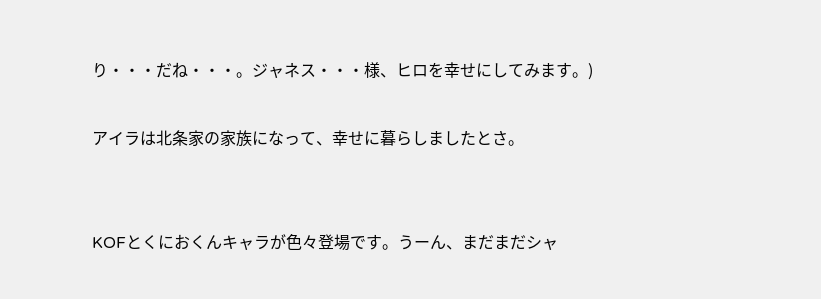り・・・だね・・・。ジャネス・・・様、ヒロを幸せにしてみます。)

アイラは北条家の家族になって、幸せに暮らしましたとさ。


KOFとくにおくんキャラが色々登場です。うーん、まだまだシャ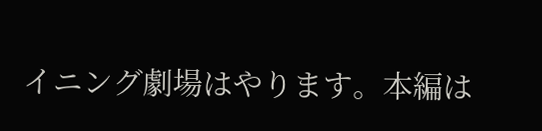イニング劇場はやります。本編は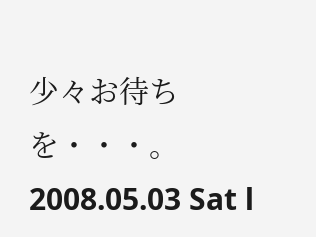少々お待ちを・・・。
2008.05.03 Sat l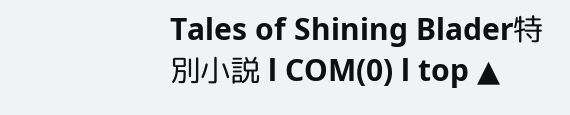Tales of Shining Blader特別小説 l COM(0) l top ▲